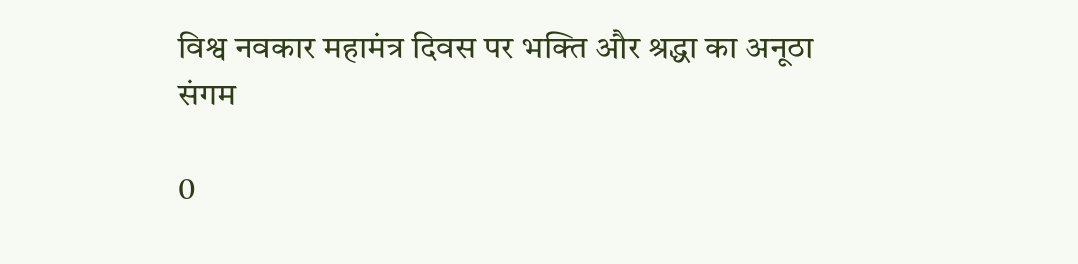विश्व नवकार महामंत्र दिवस पर भक्ति और श्रद्धा का अनूठा संगम

0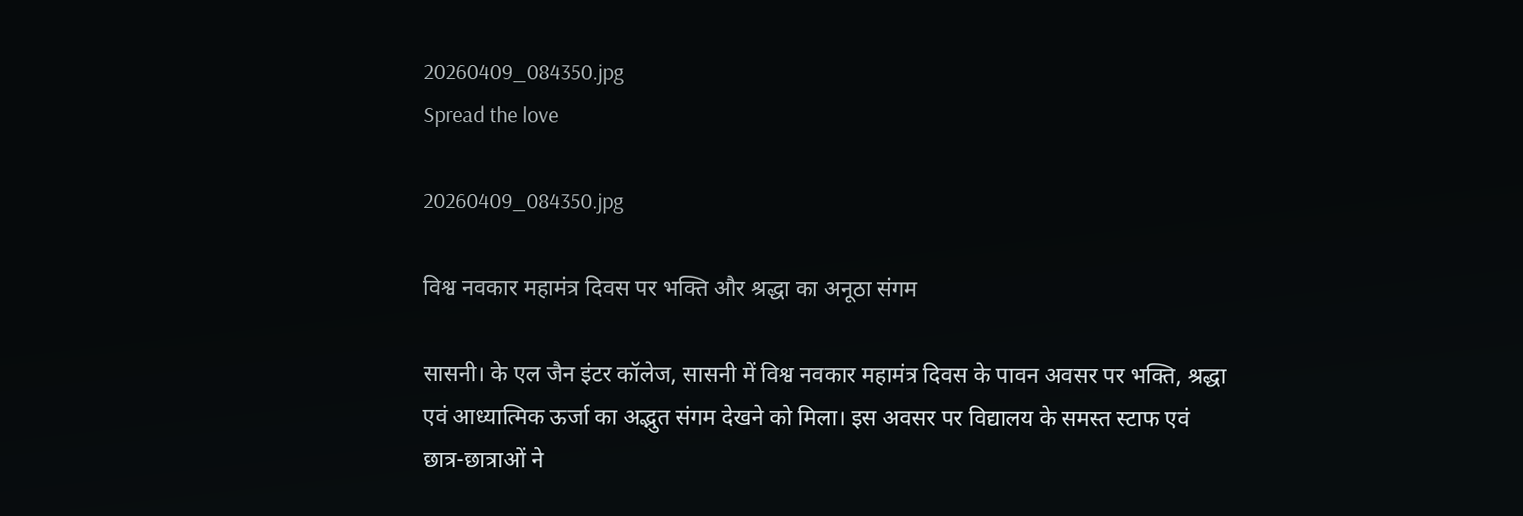20260409_084350.jpg
Spread the love

20260409_084350.jpg

विश्व नवकार महामंत्र दिवस पर भक्ति और श्रद्धा का अनूठा संगम

सासनी। के एल जैन इंटर कॉलेज, सासनी में विश्व नवकार महामंत्र दिवस के पावन अवसर पर भक्ति, श्रद्धा एवं आध्यात्मिक ऊर्जा का अद्भुत संगम देखने को मिला। इस अवसर पर विद्यालय के समस्त स्टाफ एवं छात्र-छात्राओं ने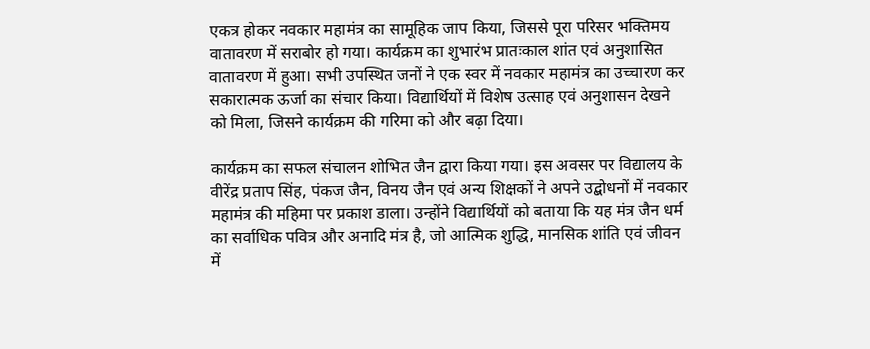एकत्र होकर नवकार महामंत्र का सामूहिक जाप किया, जिससे पूरा परिसर भक्तिमय वातावरण में सराबोर हो गया। कार्यक्रम का शुभारंभ प्रातःकाल शांत एवं अनुशासित वातावरण में हुआ। सभी उपस्थित जनों ने एक स्वर में नवकार महामंत्र का उच्चारण कर सकारात्मक ऊर्जा का संचार किया। विद्यार्थियों में विशेष उत्साह एवं अनुशासन देखने को मिला, जिसने कार्यक्रम की गरिमा को और बढ़ा दिया।

कार्यक्रम का सफल संचालन शोभित जैन द्वारा किया गया। इस अवसर पर विद्यालय के वीरेंद्र प्रताप सिंह, पंकज जैन, विनय जैन एवं अन्य शिक्षकों ने अपने उद्बोधनों में नवकार महामंत्र की महिमा पर प्रकाश डाला। उन्होंने विद्यार्थियों को बताया कि यह मंत्र जैन धर्म का सर्वाधिक पवित्र और अनादि मंत्र है, जो आत्मिक शुद्धि, मानसिक शांति एवं जीवन में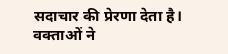सदाचार की प्रेरणा देता है। वक्ताओं ने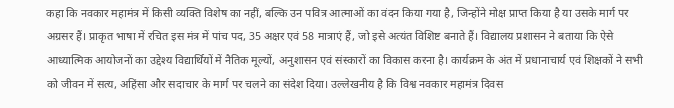कहा कि नवकार महामंत्र में किसी व्यक्ति विशेष का नहीं, बल्कि उन पवित्र आत्माओं का वंदन किया गया है, जिन्होंने मोक्ष प्राप्त किया है या उसके मार्ग पर अग्रसर हैं। प्राकृत भाषा में रचित इस मंत्र में पांच पद, 35 अक्षर एवं 58 मात्राएं हैं, जो इसे अत्यंत विशिष्ट बनाते हैं। विद्यालय प्रशासन ने बताया कि ऐसे आध्यात्मिक आयोजनों का उद्देश्य विद्यार्थियों में नैतिक मूल्यों, अनुशासन एवं संस्कारों का विकास करना है। कार्यक्रम के अंत में प्रधानाचार्य एवं शिक्षकों ने सभी को जीवन में सत्य, अहिंसा और सदाचार के मार्ग पर चलने का संदेश दिया। उल्लेखनीय है कि विश्व नवकार महामंत्र दिवस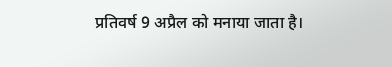प्रतिवर्ष 9 अप्रैल को मनाया जाता है।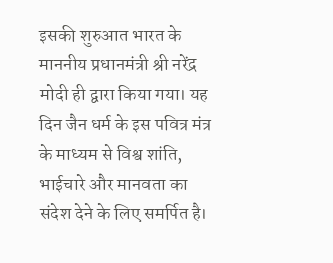इसकी शुरुआत भारत के माननीय प्रधानमंत्री श्री नरेंद्र मोदी ही द्वारा किया गया। यह दिन जैन धर्म के इस पवित्र मंत्र के माध्यम से विश्व शांति, भाईचारे और मानवता का संदेश देने के लिए समर्पित है।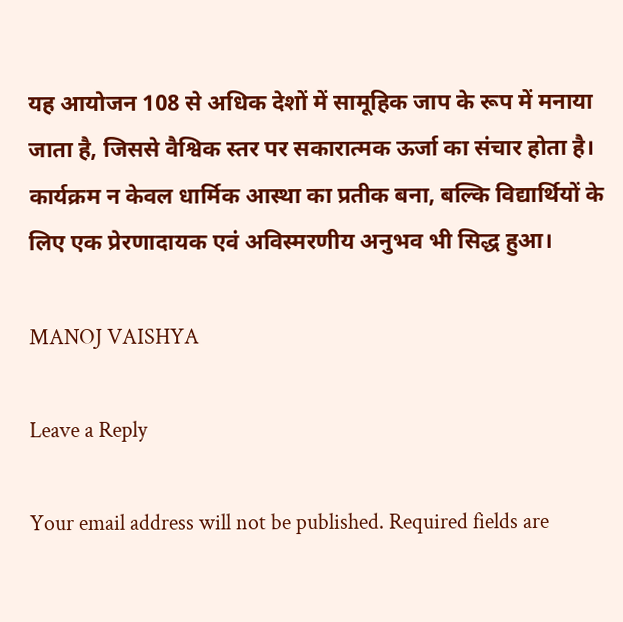यह आयोजन 108 से अधिक देशों में सामूहिक जाप के रूप में मनाया जाता है, जिससे वैश्विक स्तर पर सकारात्मक ऊर्जा का संचार होता है। कार्यक्रम न केवल धार्मिक आस्था का प्रतीक बना, बल्कि विद्यार्थियों के लिए एक प्रेरणादायक एवं अविस्मरणीय अनुभव भी सिद्ध हुआ।

MANOJ VAISHYA

Leave a Reply

Your email address will not be published. Required fields are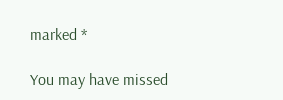marked *

You may have missed